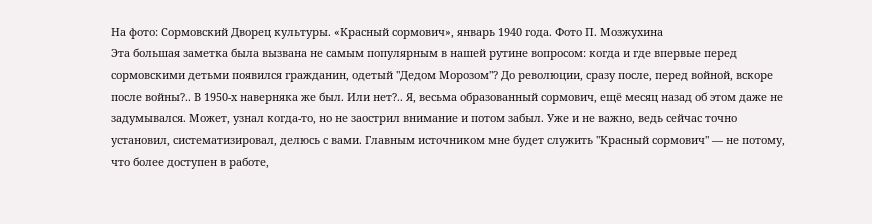На фото: Сормовский Дворец культуры. «Красный сормович», январь 1940 года. Фото П. Мозжухина
Эта большая заметка была вызвана не самым популярным в нашей рутине вопросом: когда и где впервые перед сормовскими детьми появился гражданин, одетый "Дедом Морозом"? До революции, сразу после, перед войной, вскоре после войны?.. В 1950-х наверняка же был. Или нет?.. Я, весьма образованный сормович, ещё месяц назад об этом даже не задумывался. Может, узнал когда-то, но не заострил внимание и потом забыл. Уже и не важно, ведь сейчас точно установил, систематизировал, делюсь с вами. Главным источником мне будет служить "Красный сормович" — не потому, что более доступен в работе,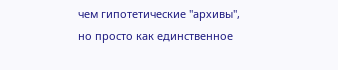чем гипотетические "архивы", но просто как единственное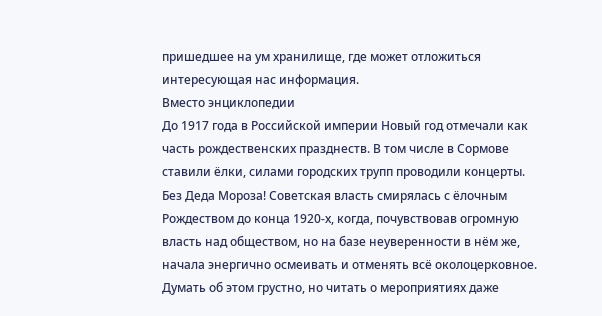пришедшее на ум хранилище, где может отложиться интересующая нас информация.
Вместо энциклопедии
До 1917 года в Российской империи Новый год отмечали как часть рождественских празднеств. В том числе в Сормове ставили ёлки, силами городских трупп проводили концерты. Без Деда Мороза! Советская власть смирялась с ёлочным Рождеством до конца 1920-х, когда, почувствовав огромную власть над обществом, но на базе неуверенности в нём же, начала энергично осмеивать и отменять всё околоцерковное. Думать об этом грустно, но читать о мероприятиях даже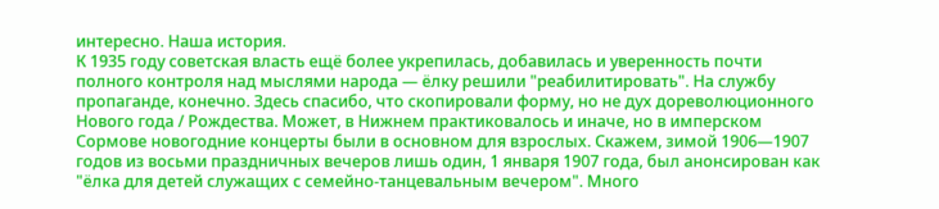интересно. Наша история.
К 1935 году советская власть ещё более укрепилась, добавилась и уверенность почти полного контроля над мыслями народа — ёлку решили "реабилитировать". На службу пропаганде, конечно. Здесь спасибо, что скопировали форму, но не дух дореволюционного Нового года / Рождества. Может, в Нижнем практиковалось и иначе, но в имперском Сормове новогодние концерты были в основном для взрослых. Скажем, зимой 1906—1907 годов из восьми праздничных вечеров лишь один, 1 января 1907 года, был анонсирован как "ёлка для детей служащих с семейно-танцевальным вечером". Много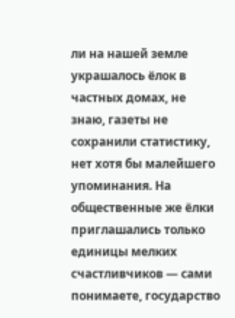ли на нашей земле украшалось ёлок в частных домах, не знаю, газеты не сохранили статистику, нет хотя бы малейшего упоминания. На общественные же ёлки приглашались только единицы мелких счастливчиков — сами понимаете, государство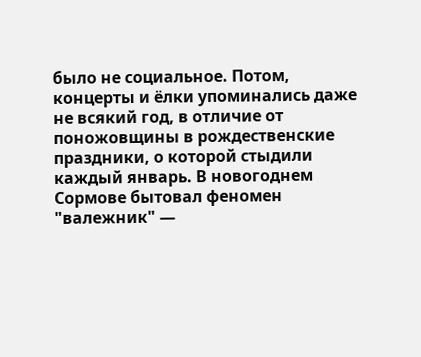было не социальное. Потом, концерты и ёлки упоминались даже не всякий год, в отличие от поножовщины в рождественские праздники, о которой стыдили каждый январь. В новогоднем Сормове бытовал феномен "валежник" —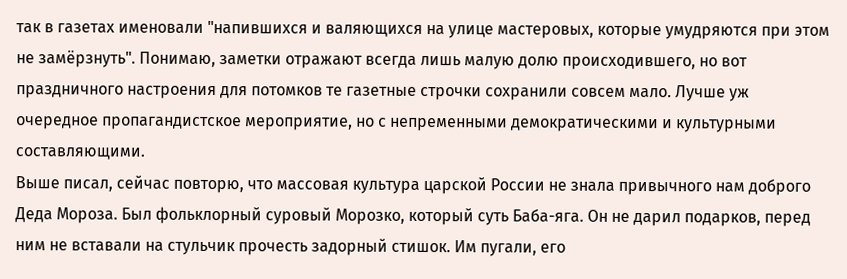так в газетах именовали "напившихся и валяющихся на улице мастеровых, которые умудряются при этом не замёрзнуть". Понимаю, заметки отражают всегда лишь малую долю происходившего, но вот праздничного настроения для потомков те газетные строчки сохранили совсем мало. Лучше уж очередное пропагандистское мероприятие, но с непременными демократическими и культурными составляющими.
Выше писал, сейчас повторю, что массовая культура царской России не знала привычного нам доброго Деда Мороза. Был фольклорный суровый Морозко, который суть Баба-яга. Он не дарил подарков, перед ним не вставали на стульчик прочесть задорный стишок. Им пугали, его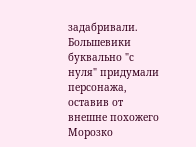задабривали. Большевики буквально "с нуля" придумали персонажа, оставив от внешне похожего Морозко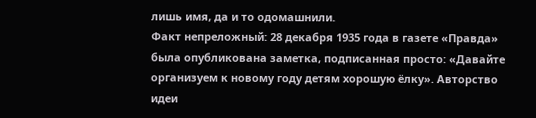лишь имя, да и то одомашнили.
Факт непреложный: 28 декабря 1935 года в газете «Правда» была опубликована заметка, подписанная просто: «Давайте организуем к новому году детям хорошую ёлку». Авторство идеи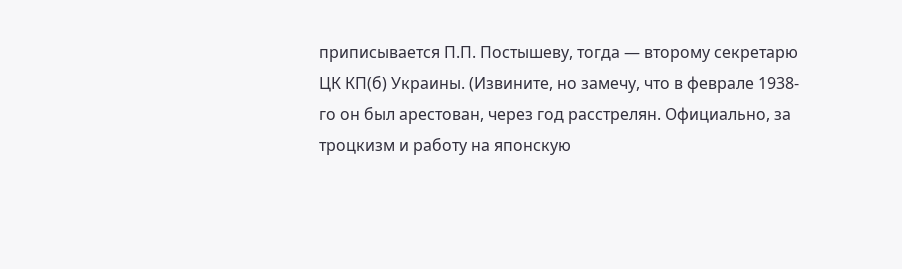приписывается П.П. Постышеву, тогда — второму секретарю ЦК КП(б) Украины. (Извините, но замечу, что в феврале 1938-го он был арестован, через год расстрелян. Официально, за троцкизм и работу на японскую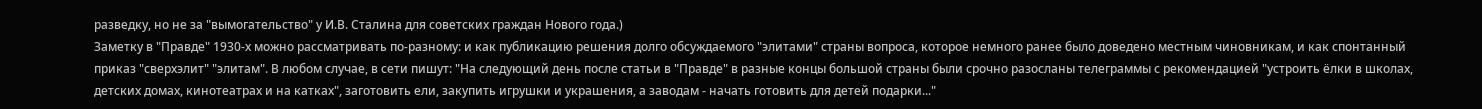разведку, но не за "вымогательство" у И.В. Сталина для советских граждан Нового года.)
Заметку в "Правде" 1930-х можно рассматривать по-разному: и как публикацию решения долго обсуждаемого "элитами" страны вопроса, которое немного ранее было доведено местным чиновникам, и как спонтанный приказ "сверхэлит" "элитам". В любом случае, в сети пишут: "На следующий день после статьи в "Правде" в разные концы большой страны были срочно разосланы телеграммы с рекомендацией "устроить ёлки в школах, детских домах, кинотеатрах и на катках", заготовить ели, закупить игрушки и украшения, а заводам - начать готовить для детей подарки..."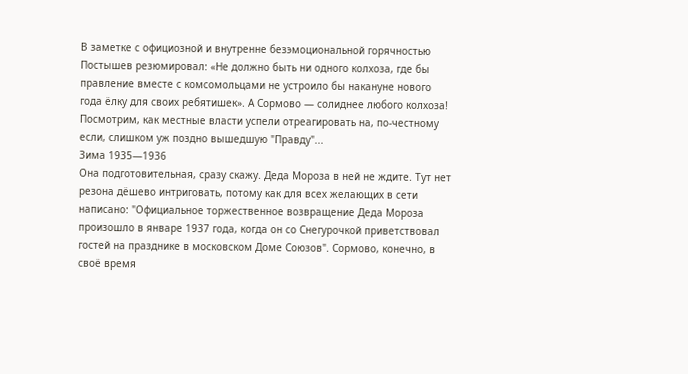В заметке с официозной и внутренне безэмоциональной горячностью Постышев резюмировал: «Не должно быть ни одного колхоза, где бы правление вместе с комсомольцами не устроило бы накануне нового года ёлку для своих ребятишек». А Сормово — солиднее любого колхоза! Посмотрим, как местные власти успели отреагировать на, по-честному если, слишком уж поздно вышедшую "Правду"...
Зима 1935—1936
Она подготовительная, сразу скажу. Деда Мороза в ней не ждите. Тут нет резона дёшево интриговать, потому как для всех желающих в сети написано: "Официальное торжественное возвращение Деда Мороза произошло в январе 1937 года, когда он со Снегурочкой приветствовал гостей на празднике в московском Доме Союзов". Сормово, конечно, в своё время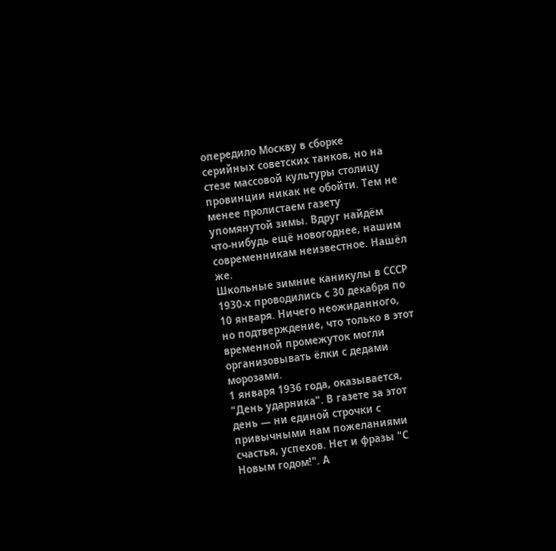опередило Москву в сборке серийных советских танков, но на стезе массовой культуры столицу провинции никак не обойти. Тем не менее пролистаем газету упомянутой зимы. Вдруг найдём что-нибудь ещё новогоднее, нашим современникам неизвестное. Нашёл же.
Школьные зимние каникулы в СССР 1930-х проводились с 30 декабря по 10 января. Ничего неожиданного, но подтверждение, что только в этот временной промежуток могли организовывать ёлки с дедами морозами.
1 января 1936 года, оказывается, "День ударника". В газете за этот день — ни единой строчки с привычными нам пожеланиями счастья, успехов. Нет и фразы "С Новым годом!". А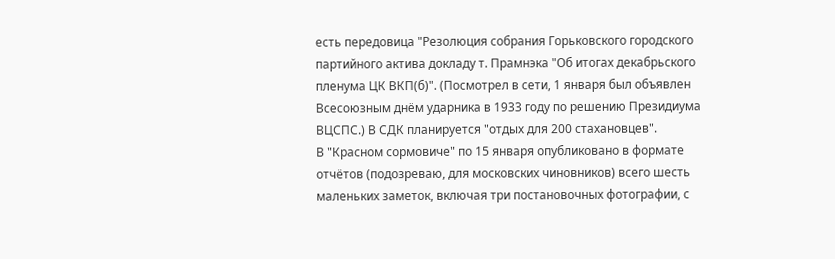есть передовица "Резолюция собрания Горьковского городского партийного актива докладу т. Прамнэка "Об итогах декабрьского пленума ЦК ВКП(б)". (Посмотрел в сети, 1 января был объявлен Всесоюзным днём ударника в 1933 году по решению Президиума ВЦСПС.) В СДК планируется "отдых для 200 стахановцев".
В "Красном сормовиче" по 15 января опубликовано в формате отчётов (подозреваю, для московских чиновников) всего шесть маленьких заметок, включая три постановочных фотографии, с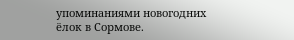упоминаниями новогодних ёлок в Сормове.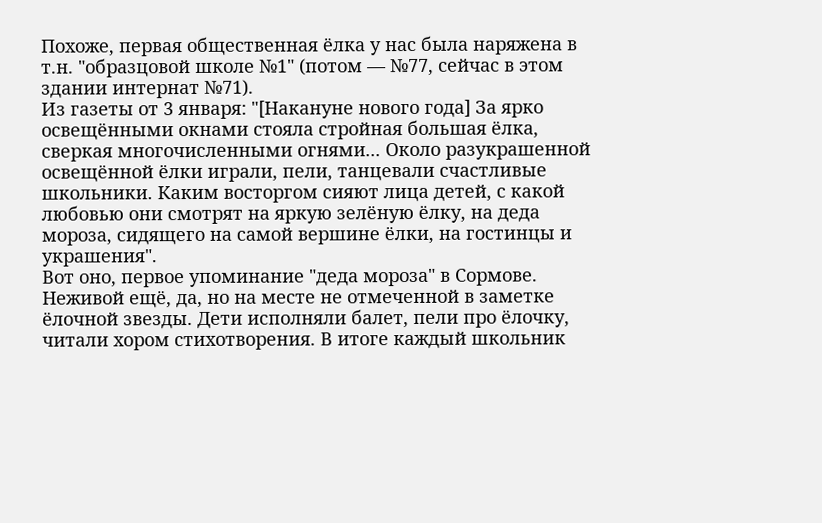Похоже, первая общественная ёлка у нас была наряжена в т.н. "образцовой школе №1" (потом — №77, сейчас в этом здании интернат №71).
Из газеты от 3 января: "[Накануне нового года] За ярко освещёнными окнами стояла стройная большая ёлка, сверкая многочисленными огнями... Около разукрашенной освещённой ёлки играли, пели, танцевали счастливые школьники. Каким восторгом сияют лица детей, с какой любовью они смотрят на яркую зелёную ёлку, на деда мороза, сидящего на самой вершине ёлки, на гостинцы и украшения".
Вот оно, первое упоминание "деда мороза" в Сормове. Неживой ещё, да, но на месте не отмеченной в заметке ёлочной звезды. Дети исполняли балет, пели про ёлочку, читали хором стихотворения. В итоге каждый школьник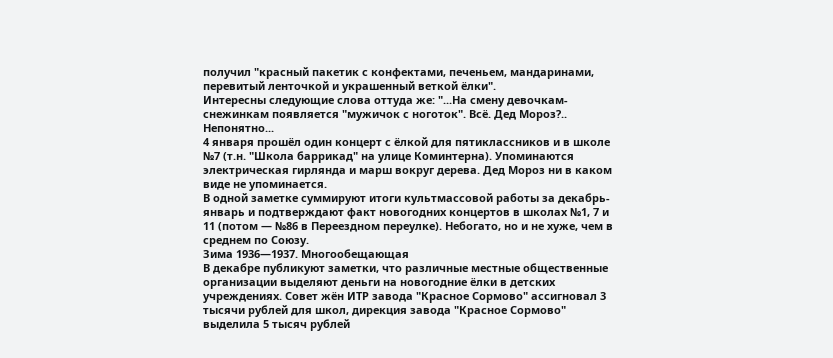получил "красный пакетик с конфектами, печеньем, мандаринами, перевитый ленточкой и украшенный веткой ёлки".
Интересны следующие слова оттуда же: "...На смену девочкам-снежинкам появляется "мужичок с ноготок". Всё. Дед Мороз?.. Непонятно...
4 января прошёл один концерт с ёлкой для пятиклассников и в школе №7 (т.н. "Школа баррикад" на улице Коминтерна). Упоминаются электрическая гирлянда и марш вокруг дерева. Дед Мороз ни в каком виде не упоминается.
В одной заметке суммируют итоги культмассовой работы за декабрь-январь и подтверждают факт новогодних концертов в школах №1, 7 и 11 (потом — №86 в Переездном переулке). Небогато, но и не хуже, чем в среднем по Союзу.
Зима 1936—1937. Многообещающая
В декабре публикуют заметки, что различные местные общественные организации выделяют деньги на новогодние ёлки в детских учреждениях. Совет жён ИТР завода "Красное Сормово" ассигновал 3 тысячи рублей для школ, дирекция завода "Красное Сормово" выделила 5 тысяч рублей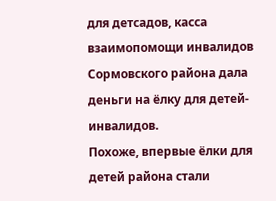для детсадов, касса взаимопомощи инвалидов Сормовского района дала деньги на ёлку для детей-инвалидов.
Похоже, впервые ёлки для детей района стали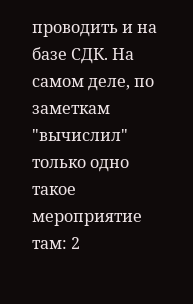проводить и на базе СДК. На самом деле, по заметкам "вычислил" только одно такое мероприятие там: 2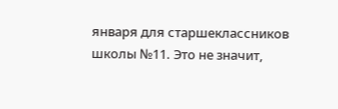января для старшеклассников школы №11. Это не значит,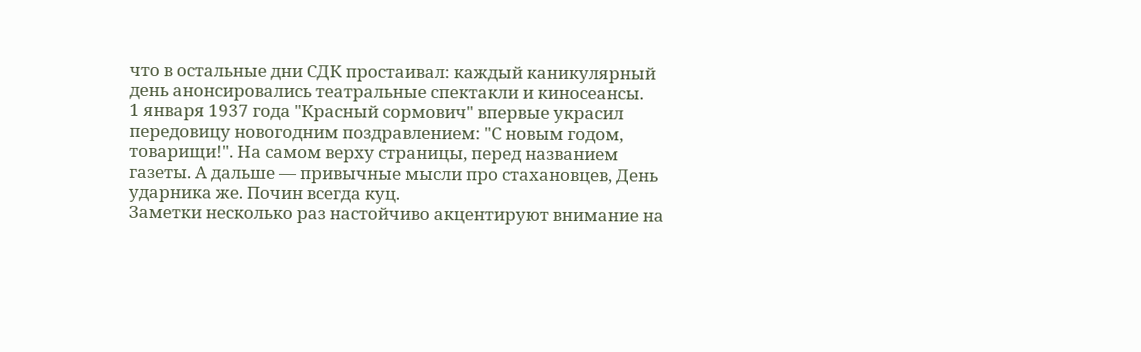что в остальные дни СДК простаивал: каждый каникулярный день анонсировались театральные спектакли и киносеансы.
1 января 1937 года "Красный сормович" впервые украсил передовицу новогодним поздравлением: "С новым годом, товарищи!". На самом верху страницы, перед названием газеты. А дальше — привычные мысли про стахановцев, День ударника же. Почин всегда куц.
Заметки несколько раз настойчиво акцентируют внимание на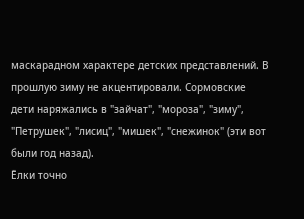маскарадном характере детских представлений. В прошлую зиму не акцентировали. Сормовские дети наряжались в "зайчат", "мороза", "зиму", "Петрушек", "лисиц", "мишек", "снежинок" (эти вот были год назад).
Ёлки точно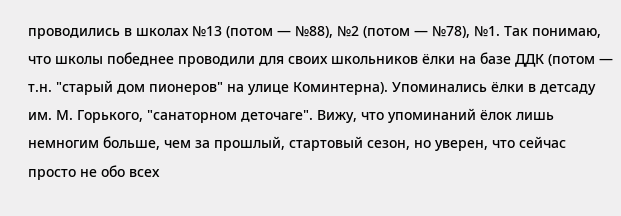проводились в школах №13 (потом — №88), №2 (потом — №78), №1. Так понимаю, что школы победнее проводили для своих школьников ёлки на базе ДДК (потом — т.н. "старый дом пионеров" на улице Коминтерна). Упоминались ёлки в детсаду им. М. Горького, "санаторном деточаге". Вижу, что упоминаний ёлок лишь немногим больше, чем за прошлый, стартовый сезон, но уверен, что сейчас просто не обо всех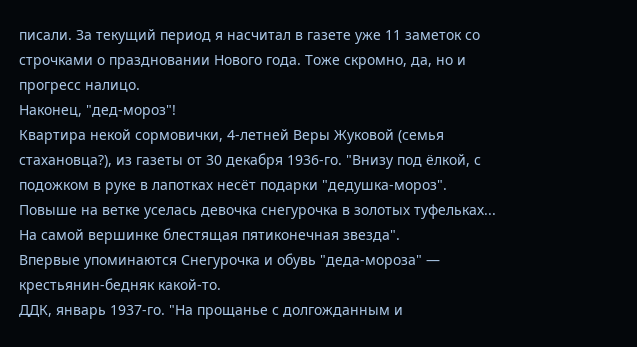писали. За текущий период я насчитал в газете уже 11 заметок со строчками о праздновании Нового года. Тоже скромно, да, но и прогресс налицо.
Наконец, "дед-мороз"!
Квартира некой сормовички, 4-летней Веры Жуковой (семья стахановца?), из газеты от 30 декабря 1936-го. "Внизу под ёлкой, с подожком в руке в лапотках несёт подарки "дедушка-мороз". Повыше на ветке уселась девочка снегурочка в золотых туфельках... На самой вершинке блестящая пятиконечная звезда".
Впервые упоминаются Снегурочка и обувь "деда-мороза" — крестьянин-бедняк какой-то.
ДДК, январь 1937-го. "На прощанье с долгожданным и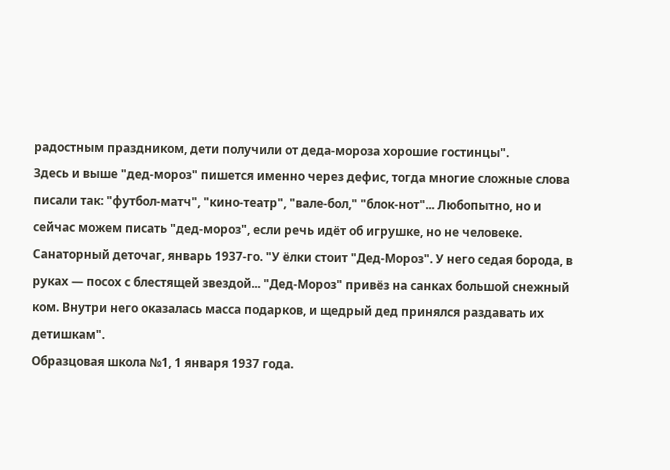радостным праздником, дети получили от деда-мороза хорошие гостинцы".
Здесь и выше "дед-мороз" пишется именно через дефис, тогда многие сложные слова писали так: "футбол-матч", "кино-театр", "вале-бол," "блок-нот"... Любопытно, но и сейчас можем писать "дед-мороз", если речь идёт об игрушке, но не человеке.
Санаторный деточаг, январь 1937-го. "У ёлки стоит "Дед-Мороз". У него седая борода, в руках — посох с блестящей звездой... "Дед-Мороз" привёз на санках большой снежный ком. Внутри него оказалась масса подарков, и щедрый дед принялся раздавать их детишкам".
Образцовая школа №1, 1 января 1937 года.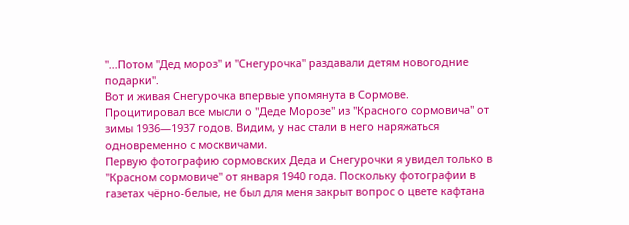"...Потом "Дед мороз" и "Снегурочка" раздавали детям новогодние подарки".
Вот и живая Снегурочка впервые упомянута в Сормове.
Процитировал все мысли о "Деде Морозе" из "Красного сормовича" от зимы 1936—1937 годов. Видим, у нас стали в него наряжаться одновременно с москвичами.
Первую фотографию сормовских Деда и Снегурочки я увидел только в "Красном сормовиче" от января 1940 года. Поскольку фотографии в газетах чёрно-белые, не был для меня закрыт вопрос о цвете кафтана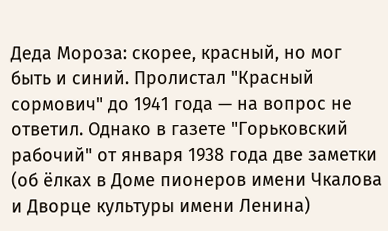Деда Мороза: скорее, красный, но мог быть и синий. Пролистал "Красный сормович" до 1941 года — на вопрос не ответил. Однако в газете "Горьковский рабочий" от января 1938 года две заметки (об ёлках в Доме пионеров имени Чкалова и Дворце культуры имени Ленина)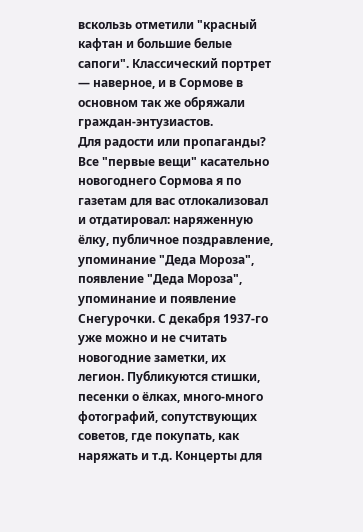вскользь отметили "красный кафтан и большие белые сапоги". Классический портрет — наверное, и в Сормове в основном так же обряжали граждан-энтузиастов.
Для радости или пропаганды?
Все "первые вещи" касательно новогоднего Сормова я по газетам для вас отлокализовал и отдатировал: наряженную ёлку, публичное поздравление, упоминание "Деда Мороза", появление "Деда Мороза", упоминание и появление Снегурочки. С декабря 1937-го уже можно и не считать новогодние заметки, их легион. Публикуются стишки, песенки о ёлках, много-много фотографий, сопутствующих советов, где покупать, как наряжать и т.д. Концерты для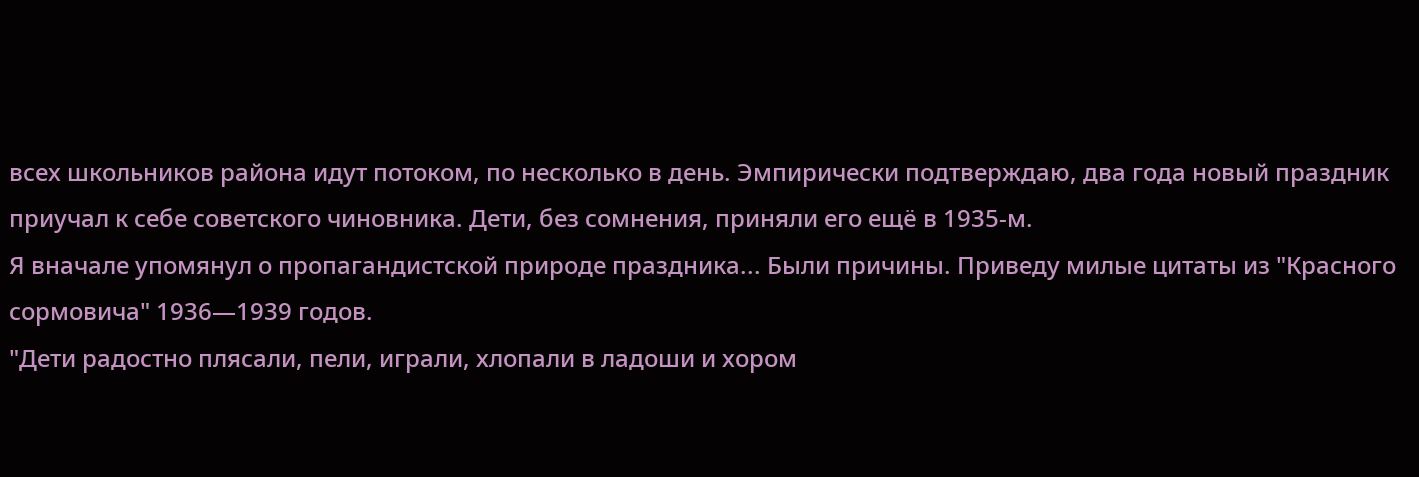всех школьников района идут потоком, по несколько в день. Эмпирически подтверждаю, два года новый праздник приучал к себе советского чиновника. Дети, без сомнения, приняли его ещë в 1935-м.
Я вначале упомянул о пропагандистской природе праздника... Были причины. Приведу милые цитаты из "Красного сормовича" 1936—1939 годов.
"Дети радостно плясали, пели, играли, хлопали в ладоши и хором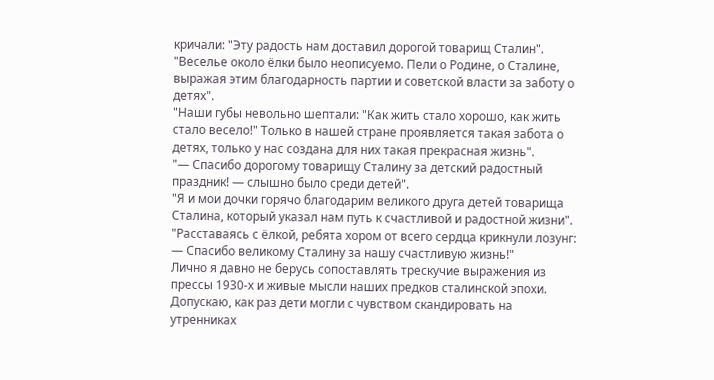кричали: "Эту радость нам доставил дорогой товарищ Сталин".
"Веселье около ёлки было неописуемо. Пели о Родине, о Сталине, выражая этим благодарность партии и советской власти за заботу о детях".
"Наши губы невольно шептали: "Как жить стало хорошо, как жить стало весело!" Только в нашей стране проявляется такая забота о детях, только у нас создана для них такая прекрасная жизнь".
"— Спасибо дорогому товарищу Сталину за детский радостный праздник! — слышно было среди детей".
"Я и мои дочки горячо благодарим великого друга детей товарища Сталина, который указал нам путь к счастливой и радостной жизни".
"Расставаясь с ёлкой, ребята хором от всего сердца крикнули лозунг: — Спасибо великому Сталину за нашу счастливую жизнь!"
Лично я давно не берусь сопоставлять трескучие выражения из прессы 1930-х и живые мысли наших предков сталинской эпохи. Допускаю, как раз дети могли с чувством скандировать на утренниках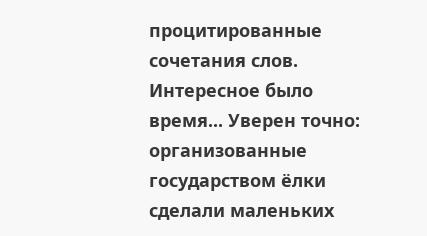процитированные сочетания слов. Интересное было время... Уверен точно: организованные государством ëлки сделали маленьких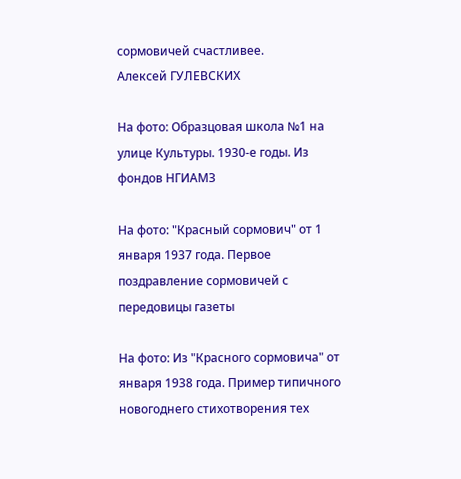сормовичей счастливее.
Алексей ГУЛЕВСКИХ

На фото: Образцовая школа №1 на улице Культуры. 1930-е годы. Из фондов НГИАМЗ

На фото: "Красный сормович" от 1 января 1937 года. Первое поздравление сормовичей с передовицы газеты

На фото: Из "Красного сормовича" от января 1938 года. Пример типичного новогоднего стихотворения тех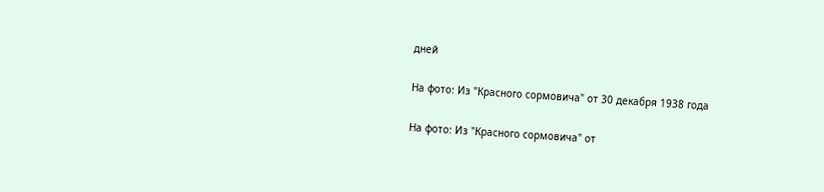дней

На фото: Из "Красного сормовича" от 30 декабря 1938 года

На фото: Из "Красного сормовича" от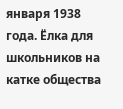января 1938 года. Ёлка для школьников на катке общества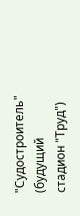"Судостроитель" (будущий стадион "Труд")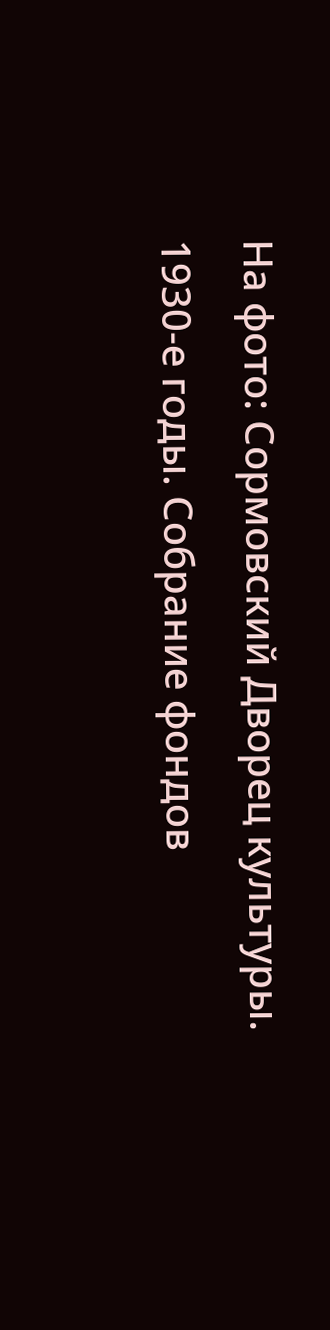На фото: Сормовский Дворец культуры. 1930-е годы. Собрание фондов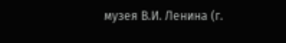музея В.И. Ленина (г.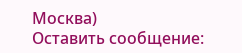Москва)
Оставить сообщение: